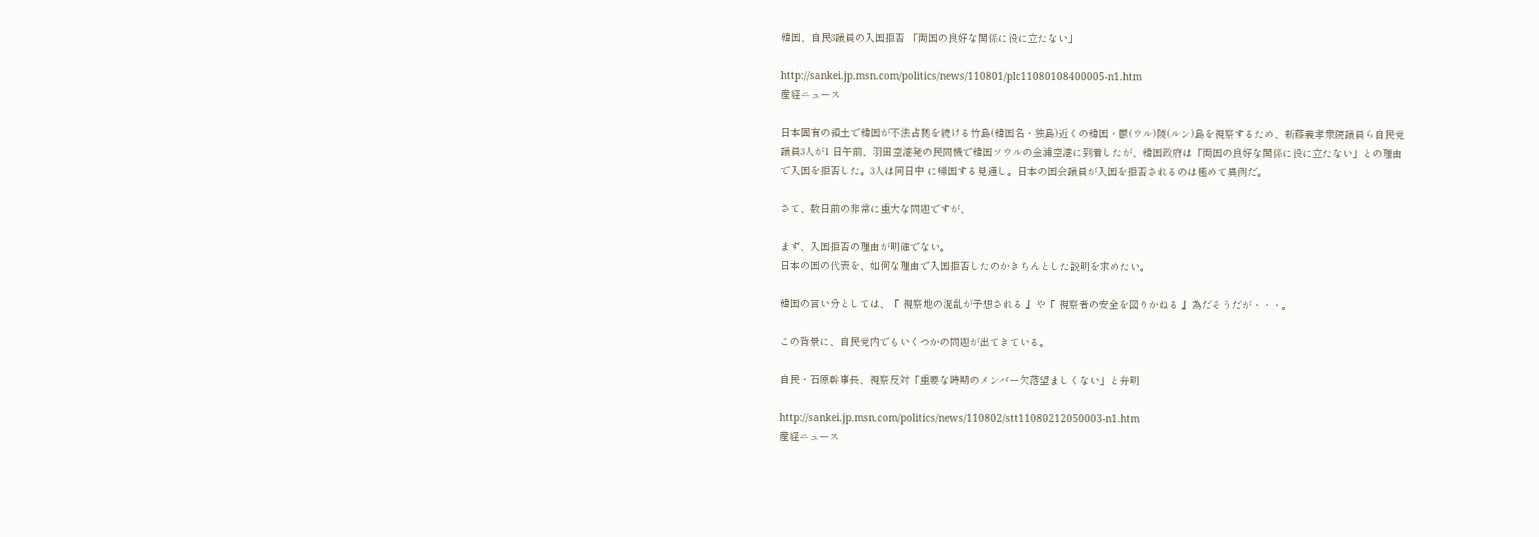韓国、自民3議員の入国拒否 「両国の良好な関係に役に立たない」

http://sankei.jp.msn.com/politics/news/110801/plc11080108400005-n1.htm
産経ニュース

日本固有の領土で韓国が不法占拠を続ける竹島(韓国名・独島)近くの韓国・鬱(ウル)陵(ルン)島を視察するため、新藤義孝衆院議員ら自民党議員3人が1 日午前、羽田空港発の民間機で韓国ソウルの金浦空港に到着したが、韓国政府は「両国の良好な関係に役に立たない」との理由で入国を拒否した。3人は同日中 に帰国する見通し。日本の国会議員が入国を拒否されるのは極めて異例だ。

さて、数日前の非常に重大な問題ですが、

まず、入国拒否の理由が明確でない。
日本の国の代表を、如何な理由で入国拒否したのかきちんとした説明を求めたい。

韓国の言い分としては、『 視察地の混乱が予想される 』や『 視察者の安全を図りかねる 』為だそうだが・・・。

この背景に、自民党内でもいくつかの問題が出てきている。

自民・石原幹事長、視察反対「重要な時期のメンバー欠落望ましくない」と弁明

http://sankei.jp.msn.com/politics/news/110802/stt11080212050003-n1.htm
産経ニュース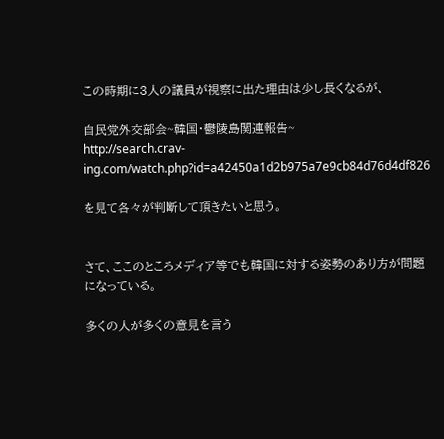この時期に3人の議員が視察に出た理由は少し長くなるが、

自民党外交部会~韓国・鬱陵島関連報告~
http://search.crav-ing.com/watch.php?id=a42450a1d2b975a7e9cb84d76d4df826

を見て各々が判断して頂きたいと思う。


さて、ここのところメディア等でも韓国に対する姿勢のあり方が問題になっている。

多くの人が多くの意見を言う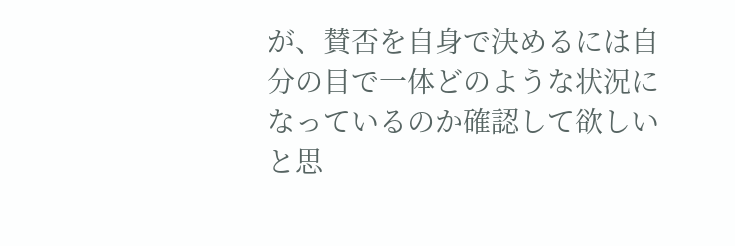が、賛否を自身で決めるには自分の目で一体どのような状況になっているのか確認して欲しいと思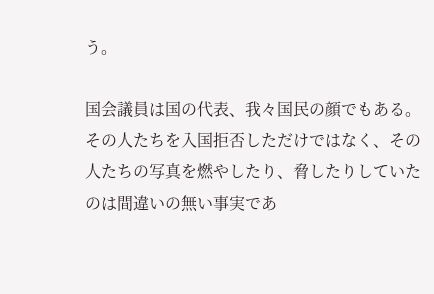う。

国会議員は国の代表、我々国民の顔でもある。
その人たちを入国拒否しただけではなく、その人たちの写真を燃やしたり、脅したりしていたのは間違いの無い事実であ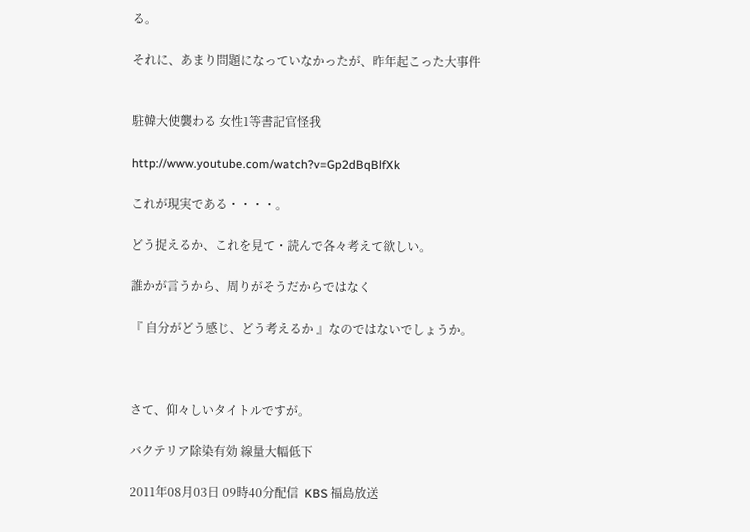る。

それに、あまり問題になっていなかったが、昨年起こった大事件


駐韓大使襲わる 女性1等書記官怪我

http://www.youtube.com/watch?v=Gp2dBqBlfXk

これが現実である・・・・。

どう捉えるか、これを見て・読んで各々考えて欲しい。

誰かが言うから、周りがそうだからではなく

『 自分がどう感じ、どう考えるか 』なのではないでしょうか。



さて、仰々しいタイトルですが。

バクテリア除染有効 線量大幅低下

2011年08月03日 09時40分配信  KBS 福島放送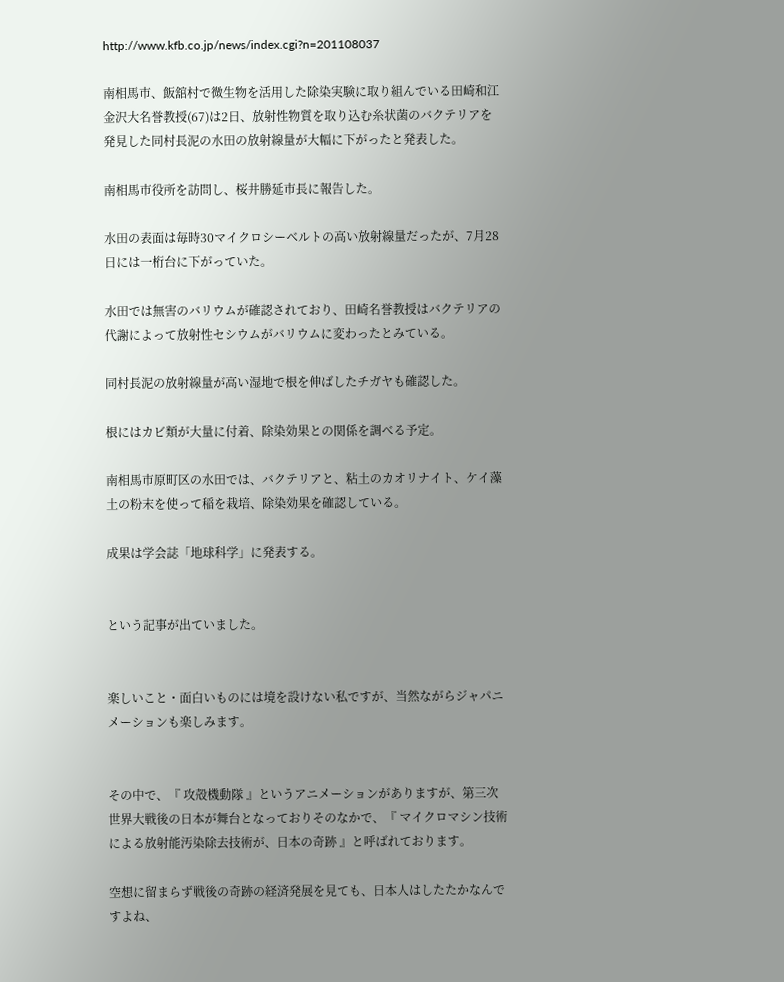http://www.kfb.co.jp/news/index.cgi?n=201108037

南相馬市、飯舘村で微生物を活用した除染実験に取り組んでいる田崎和江金沢大名誉教授(67)は2日、放射性物質を取り込む糸状菌のバクテリアを発見した同村長泥の水田の放射線量が大幅に下がったと発表した。

南相馬市役所を訪問し、桜井勝延市長に報告した。

水田の表面は毎時30マイクロシーベルトの高い放射線量だったが、7月28日には一桁台に下がっていた。

水田では無害のバリウムが確認されており、田崎名誉教授はバクテリアの代謝によって放射性セシウムがバリウムに変わったとみている。

同村長泥の放射線量が高い湿地で根を伸ばしたチガヤも確認した。

根にはカビ類が大量に付着、除染効果との関係を調べる予定。

南相馬市原町区の水田では、バクテリアと、粘土のカオリナイト、ケイ藻土の粉末を使って稲を栽培、除染効果を確認している。

成果は学会誌「地球科学」に発表する。


という記事が出ていました。


楽しいこと・面白いものには境を設けない私ですが、当然ながらジャパニメーションも楽しみます。


その中で、『 攻殻機動隊 』というアニメーションがありますが、第三次世界大戦後の日本が舞台となっておりそのなかで、『 マイクロマシン技術による放射能汚染除去技術が、日本の奇跡 』と呼ばれております。

空想に留まらず戦後の奇跡の経済発展を見ても、日本人はしたたかなんですよね、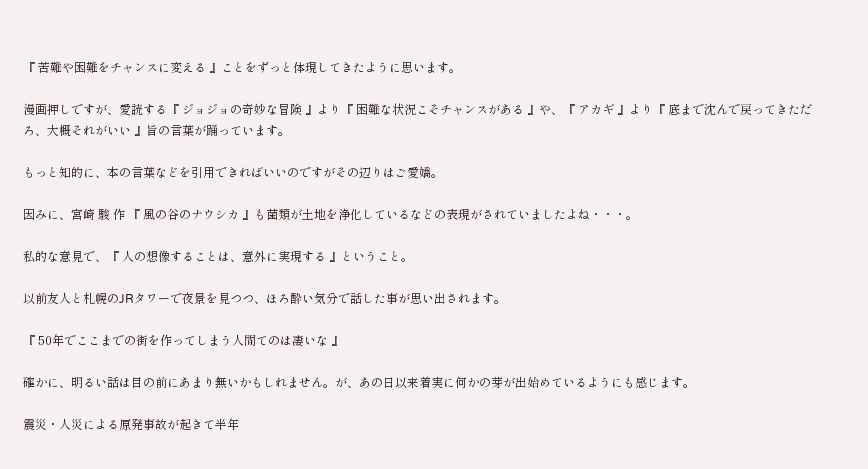『 苦難や困難をチャンスに変える 』ことをずっと体現してきたように思います。

漫画押しですが、愛読する『 ジョジョの奇妙な冒険 』より『 困難な状況こそチャンスがある 』や、『 アカギ 』より『 底まで沈んで戻ってきただろ、大概それがいい 』旨の言葉が踊っています。

もっと知的に、本の言葉などを引用できればいいのですがその辺りはご愛嬌。

因みに、宮崎 駿 作 『 風の谷のナウシカ 』も菌類が土地を浄化しているなどの表現がされていましたよね・・・。

私的な意見で、『 人の想像することは、意外に実現する 』ということ。

以前友人と札幌のJRタワーで夜景を見つつ、ほろ酔い気分で話した事が思い出されます。

『 50年でここまでの街を作ってしまう人間てのは凄いな 』

確かに、明るい話は目の前にあまり無いかもしれません。が、あの日以来着実に何かの芽が出始めているようにも感じます。

震災・人災による原発事故が起きて半年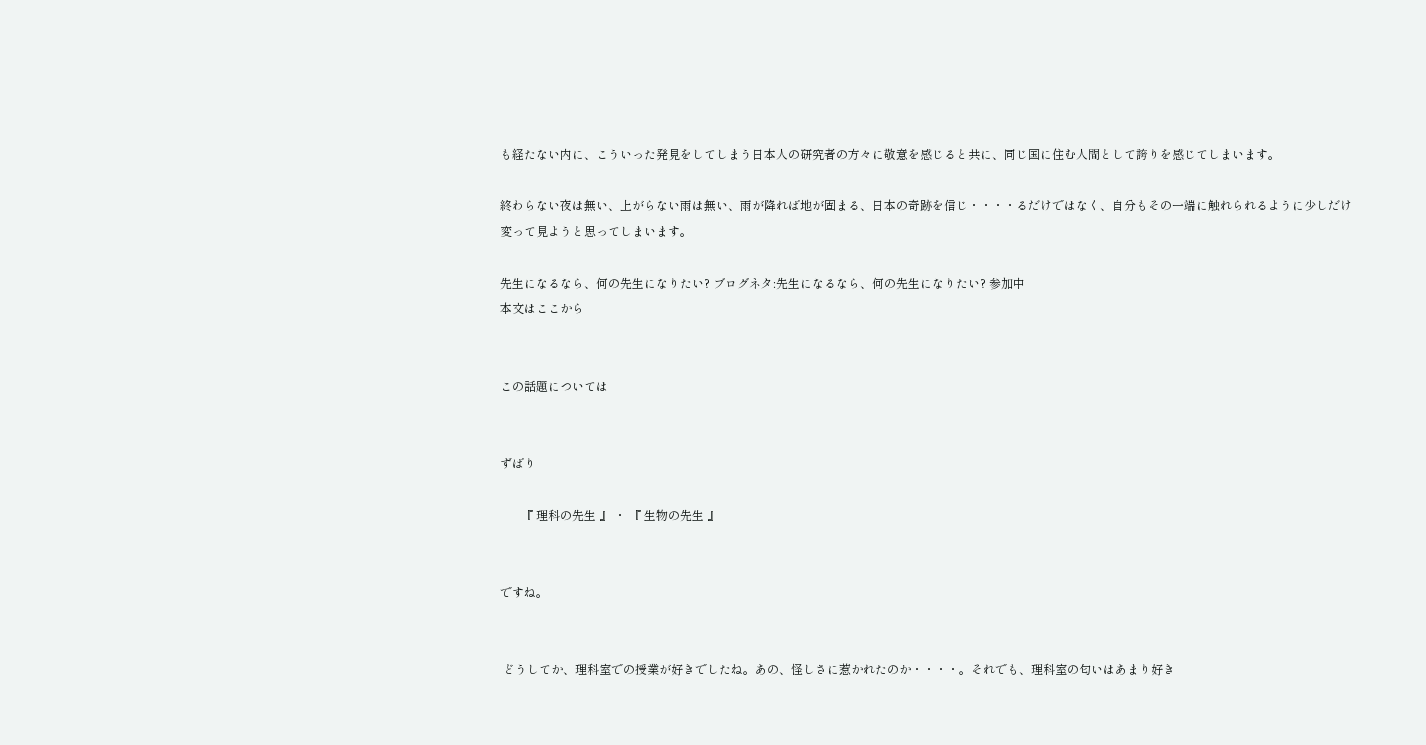も経たない内に、こういった発見をしてしまう日本人の研究者の方々に敬意を感じると共に、同じ国に住む人間として誇りを感じてしまいます。

終わらない夜は無い、上がらない雨は無い、雨が降れば地が固まる、日本の奇跡を信じ・・・・るだけではなく、自分もその一端に触れられるように少しだけ変って見ようと思ってしまいます。

先生になるなら、何の先生になりたい? ブログネタ:先生になるなら、何の先生になりたい? 参加中
本文はここから


この話題については


ずばり

       『 理科の先生 』 ・ 『 生物の先生 』


ですね。


 どうしてか、理科室での授業が好きでしたね。あの、怪しさに惹かれたのか・・・・。それでも、理科室の匂いはあまり好き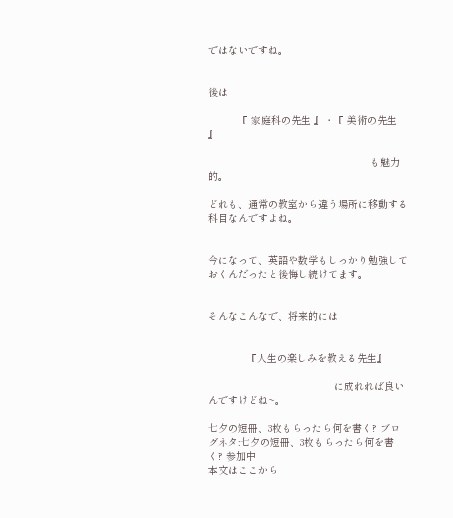ではないですね。


後は

          『 家庭科の先生 』・『 美術の先生 』

                                                      も魅力的。

どれも、通常の教室から違う場所に移動する科目なんですよね。


今になって、英語や数学もしっかり勉強しておくんだったと後悔し続けてます。


そんなこんなで、将来的には


             『人生の楽しみを教える先生』

                                          に成れれば良いんですけどね~。

七夕の短冊、3枚もらったら何を書く? ブログネタ:七夕の短冊、3枚もらったら何を書く? 参加中
本文はここから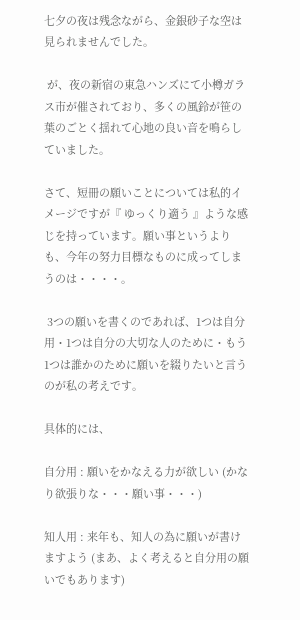七夕の夜は残念ながら、金銀砂子な空は見られませんでした。

 が、夜の新宿の東急ハンズにて小樽ガラス市が催されており、多くの風鈴が笹の葉のごとく揺れて心地の良い音を鳴らしていました。

さて、短冊の願いことについては私的イメージですが『 ゆっくり適う 』ような感じを持っています。願い事というよりも、今年の努力目標なものに成ってしまうのは・・・・。

 3つの願いを書くのであれば、1つは自分用・1つは自分の大切な人のために・もう1つは誰かのために願いを綴りたいと言うのが私の考えです。

具体的には、

自分用 : 願いをかなえる力が欲しい (かなり欲張りな・・・願い事・・・)

知人用 : 来年も、知人の為に願いが書けますよう (まあ、よく考えると自分用の願いでもあります)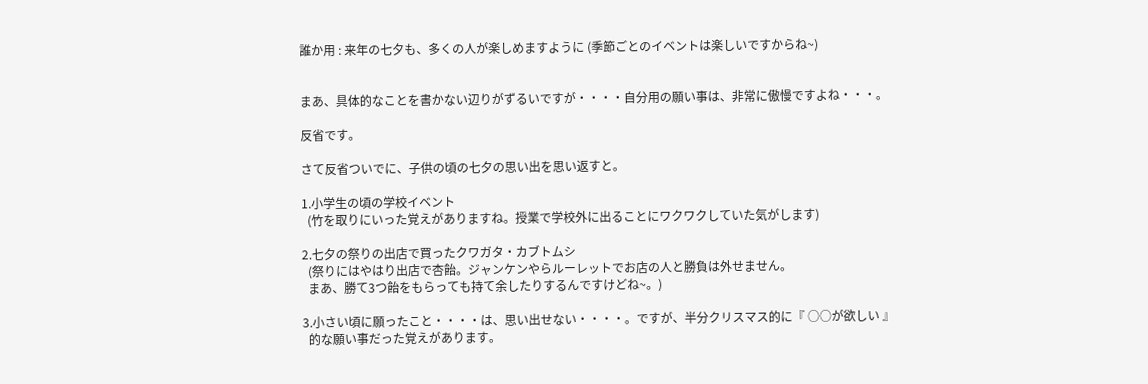誰か用 : 来年の七夕も、多くの人が楽しめますように (季節ごとのイベントは楽しいですからね~)


まあ、具体的なことを書かない辺りがずるいですが・・・・自分用の願い事は、非常に傲慢ですよね・・・。

反省です。

さて反省ついでに、子供の頃の七夕の思い出を思い返すと。

1.小学生の頃の学校イベント
  (竹を取りにいった覚えがありますね。授業で学校外に出ることにワクワクしていた気がします)

2.七夕の祭りの出店で買ったクワガタ・カブトムシ
  (祭りにはやはり出店で杏飴。ジャンケンやらルーレットでお店の人と勝負は外せません。
  まあ、勝て3つ飴をもらっても持て余したりするんですけどね~。)

3.小さい頃に願ったこと・・・・は、思い出せない・・・・。ですが、半分クリスマス的に『 ○○が欲しい 』
  的な願い事だった覚えがあります。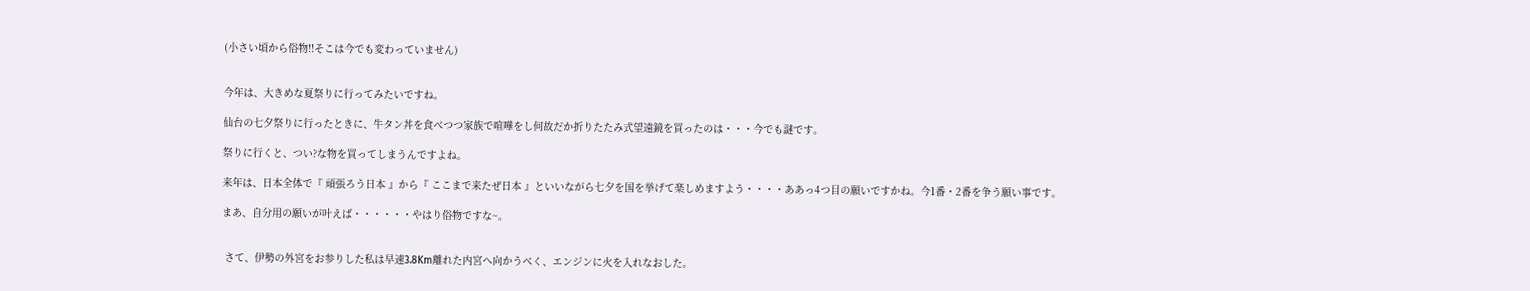(小さい頃から俗物!!そこは今でも変わっていません)


今年は、大きめな夏祭りに行ってみたいですね。

仙台の七夕祭りに行ったときに、牛タン丼を食べつつ家族で喧嘩をし何故だか折りたたみ式望遠鏡を買ったのは・・・今でも謎です。

祭りに行くと、つい?な物を買ってしまうんですよね。

来年は、日本全体で『 頑張ろう日本 』から『 ここまで来たぜ日本 』といいながら七夕を国を挙げて楽しめますよう・・・・ああっ4つ目の願いですかね。今1番・2番を争う願い事です。

まあ、自分用の願いが叶えば・・・・・・やはり俗物ですな~。


 さて、伊勢の外宮をお参りした私は早速3.8Km離れた内宮へ向かうべく、エンジンに火を入れなおした。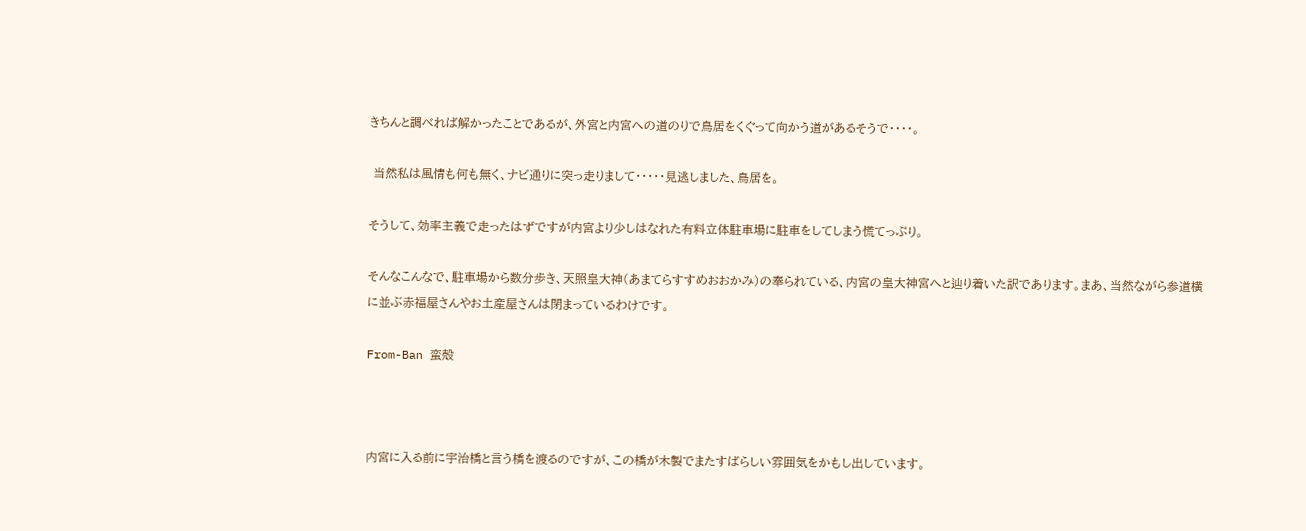きちんと調べれば解かったことであるが、外宮と内宮への道のりで鳥居をくぐって向かう道があるそうで・・・・。

 当然私は風情も何も無く、ナビ通りに突っ走りまして・・・・・見逃しました、鳥居を。

そうして、効率主義で走ったはずですが内宮より少しはなれた有料立体駐車場に駐車をしてしまう慌てっぷり。

そんなこんなで、駐車場から数分歩き、天照皇大神(あまてらすすめおおかみ)の奉られている、内宮の皇大神宮へと辿り着いた訳であります。まあ、当然ながら参道横に並ぶ赤福屋さんやお土産屋さんは閉まっているわけです。

From-Ban 蛮殻



内宮に入る前に宇治橋と言う橋を渡るのですが、この橋が木製でまたすばらしい雰囲気をかもし出しています。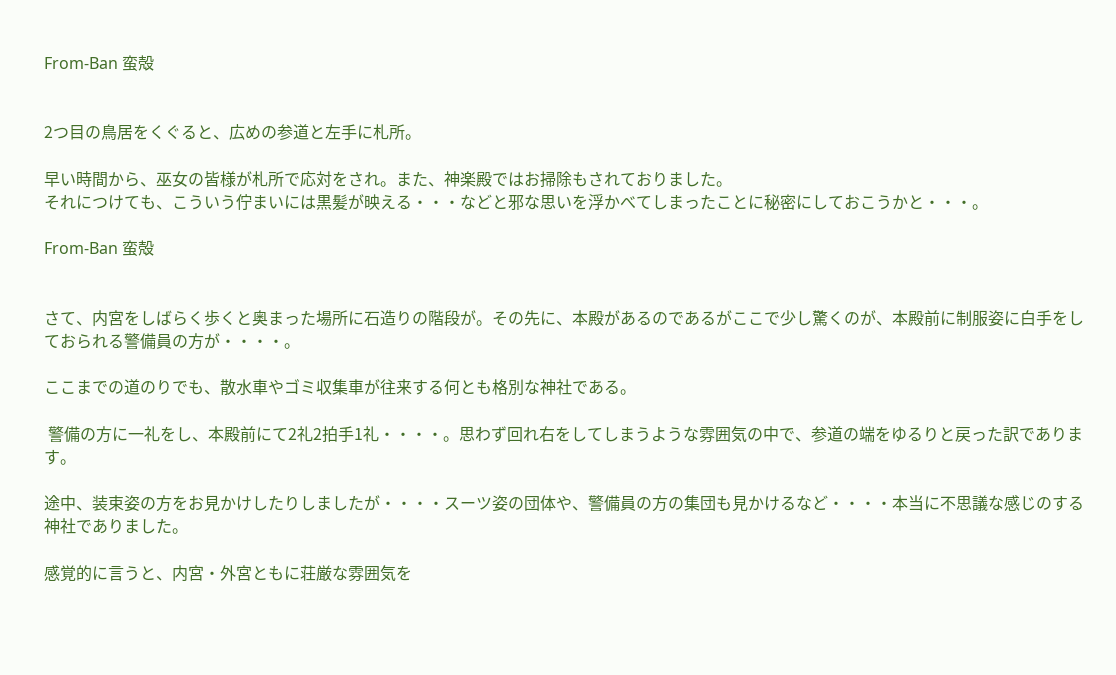From-Ban 蛮殻


2つ目の鳥居をくぐると、広めの参道と左手に札所。

早い時間から、巫女の皆様が札所で応対をされ。また、神楽殿ではお掃除もされておりました。
それにつけても、こういう佇まいには黒髪が映える・・・などと邪な思いを浮かべてしまったことに秘密にしておこうかと・・・。

From-Ban 蛮殻


さて、内宮をしばらく歩くと奥まった場所に石造りの階段が。その先に、本殿があるのであるがここで少し驚くのが、本殿前に制服姿に白手をしておられる警備員の方が・・・・。

ここまでの道のりでも、散水車やゴミ収集車が往来する何とも格別な神社である。

 警備の方に一礼をし、本殿前にて2礼2拍手1礼・・・・。思わず回れ右をしてしまうような雰囲気の中で、参道の端をゆるりと戻った訳であります。

途中、装束姿の方をお見かけしたりしましたが・・・・スーツ姿の団体や、警備員の方の集団も見かけるなど・・・・本当に不思議な感じのする神社でありました。

感覚的に言うと、内宮・外宮ともに荘厳な雰囲気を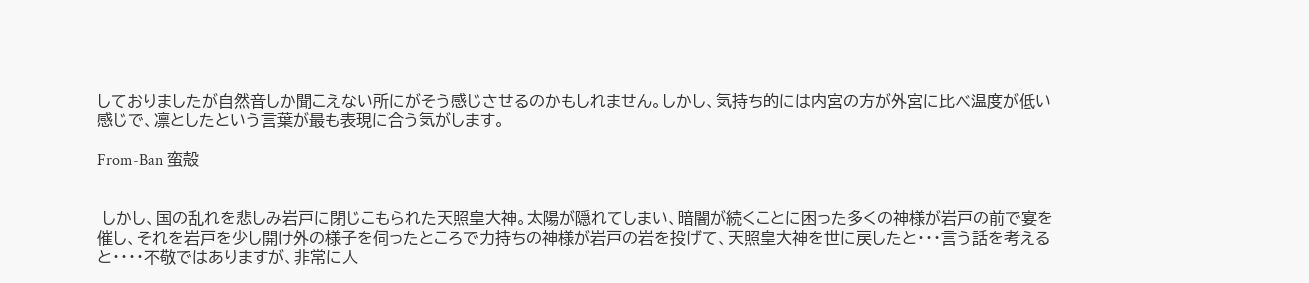しておりましたが自然音しか聞こえない所にがそう感じさせるのかもしれません。しかし、気持ち的には内宮の方が外宮に比べ温度が低い感じで、凛としたという言葉が最も表現に合う気がします。

From-Ban 蛮殻


 しかし、国の乱れを悲しみ岩戸に閉じこもられた天照皇大神。太陽が隠れてしまい、暗闇が続くことに困った多くの神様が岩戸の前で宴を催し、それを岩戸を少し開け外の様子を伺ったところで力持ちの神様が岩戸の岩を投げて、天照皇大神を世に戻したと・・・言う話を考えると・・・・不敬ではありますが、非常に人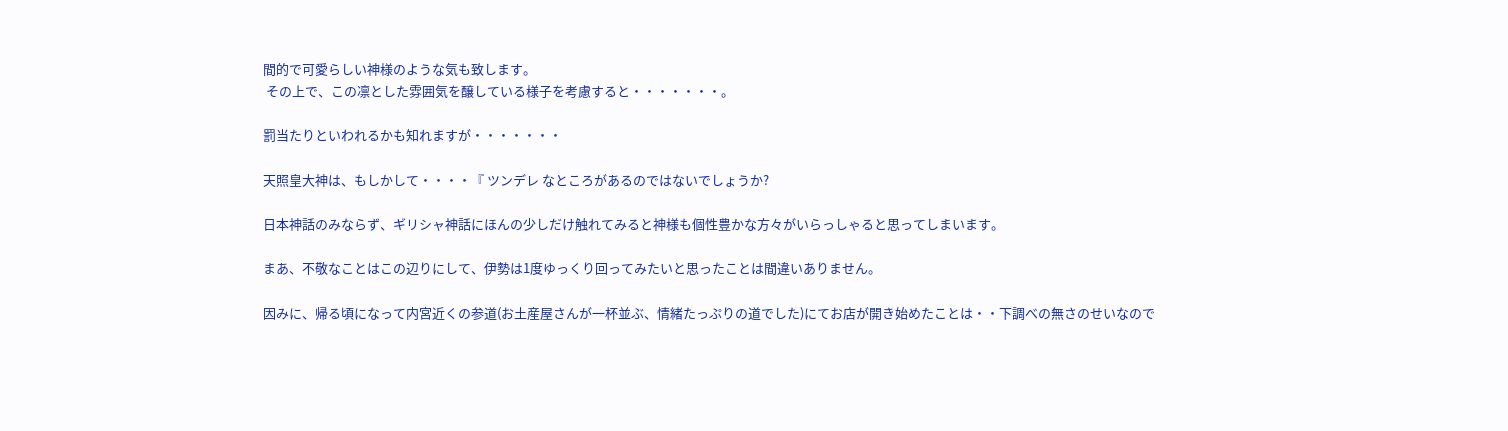間的で可愛らしい神様のような気も致します。
 その上で、この凛とした雰囲気を醸している様子を考慮すると・・・・・・・。

罰当たりといわれるかも知れますが・・・・・・・

天照皇大神は、もしかして・・・・『 ツンデレ なところがあるのではないでしょうか?

日本神話のみならず、ギリシャ神話にほんの少しだけ触れてみると神様も個性豊かな方々がいらっしゃると思ってしまいます。

まあ、不敬なことはこの辺りにして、伊勢は1度ゆっくり回ってみたいと思ったことは間違いありません。

因みに、帰る頃になって内宮近くの参道(お土産屋さんが一杯並ぶ、情緒たっぷりの道でした)にてお店が開き始めたことは・・下調べの無さのせいなので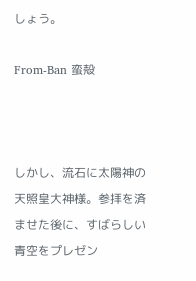しょう。

From-Ban 蛮殻



しかし、流石に太陽神の天照皇大神様。参拝を済ませた後に、すばらしい青空をプレゼン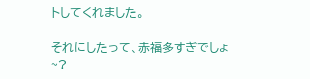トしてくれました。

それにしたって、赤福多すぎでしょ~?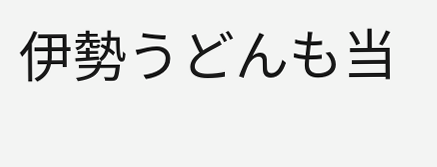伊勢うどんも当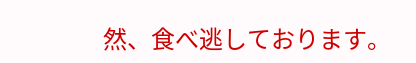然、食べ逃しております。